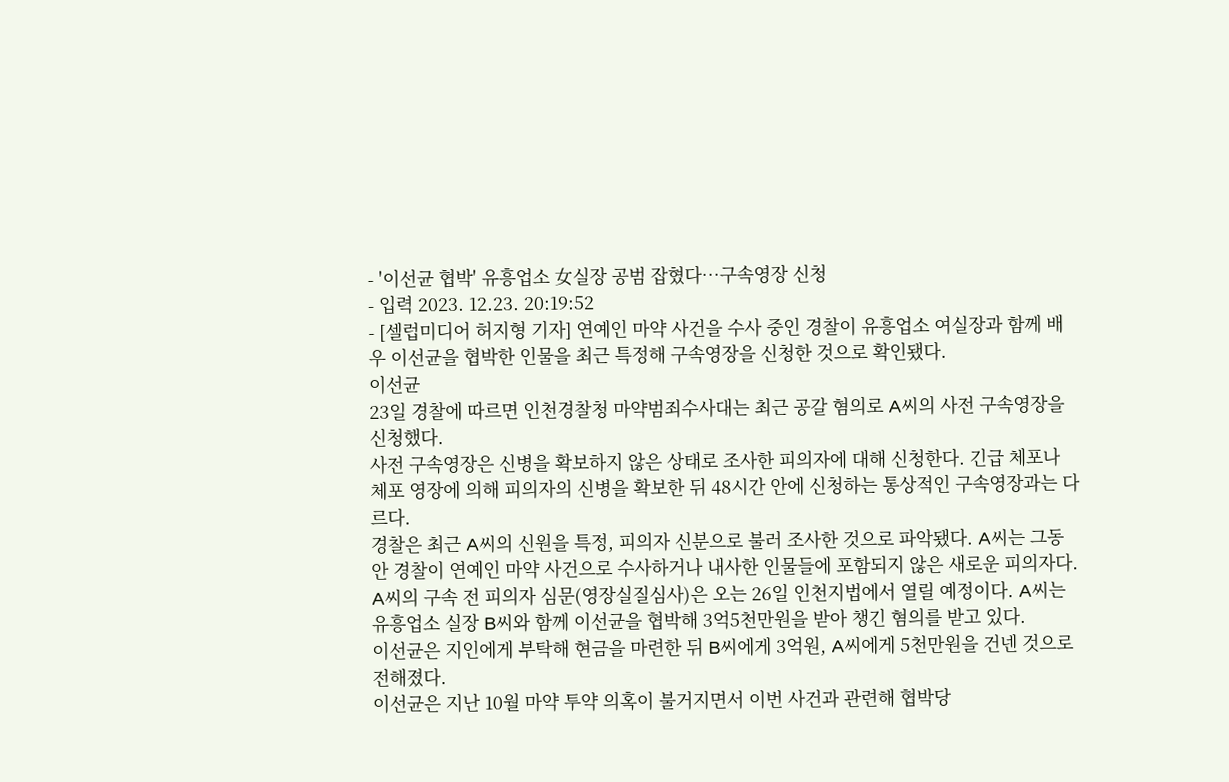- '이선균 협박' 유흥업소 女실장 공범 잡혔다…구속영장 신청
- 입력 2023. 12.23. 20:19:52
- [셀럽미디어 허지형 기자] 연예인 마약 사건을 수사 중인 경찰이 유흥업소 여실장과 함께 배우 이선균을 협박한 인물을 최근 특정해 구속영장을 신청한 것으로 확인됐다.
이선균
23일 경찰에 따르면 인천경찰청 마약범죄수사대는 최근 공갈 혐의로 A씨의 사전 구속영장을 신청했다.
사전 구속영장은 신병을 확보하지 않은 상태로 조사한 피의자에 대해 신청한다. 긴급 체포나 체포 영장에 의해 피의자의 신병을 확보한 뒤 48시간 안에 신청하는 통상적인 구속영장과는 다르다.
경찰은 최근 A씨의 신원을 특정, 피의자 신분으로 불러 조사한 것으로 파악됐다. A씨는 그동안 경찰이 연예인 마약 사건으로 수사하거나 내사한 인물들에 포함되지 않은 새로운 피의자다.
A씨의 구속 전 피의자 심문(영장실질심사)은 오는 26일 인천지법에서 열릴 예정이다. A씨는 유흥업소 실장 B씨와 함께 이선균을 협박해 3억5천만원을 받아 챙긴 혐의를 받고 있다.
이선균은 지인에게 부탁해 현금을 마련한 뒤 B씨에게 3억원, A씨에게 5천만원을 건넨 것으로 전해졌다.
이선균은 지난 10월 마약 투약 의혹이 불거지면서 이번 사건과 관련해 협박당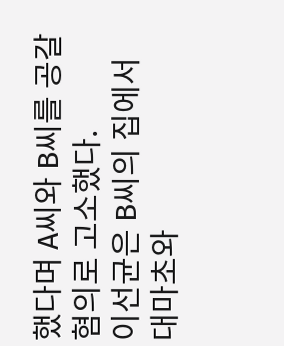했다며 A씨와 B씨를 공갈 혐의로 고소했다.
이선균은 B씨의 집에서 대마초와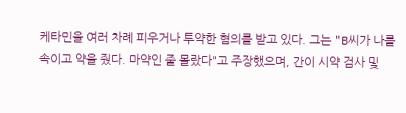케타민을 여러 차례 피우거나 투약한 혐의를 받고 있다. 그는 "B씨가 나를 속이고 약을 줬다. 마약인 줄 몰랐다"고 주장했으며, 간이 시약 검사 및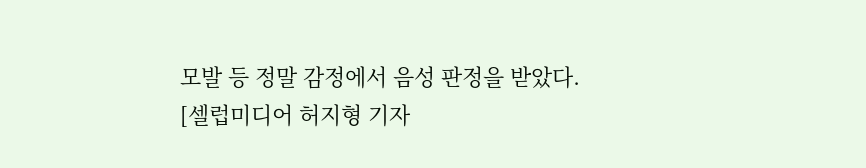모발 등 정말 감정에서 음성 판정을 받았다.
[셀럽미디어 허지형 기자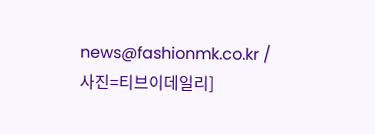news@fashionmk.co.kr / 사진=티브이데일리]